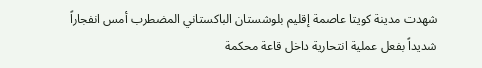شهدت مدينة كويتا عاصمة إقليم بلوشستان الباكستاني المضطرب أمس انفجاراً شديداً بفعل عملية انتحارية داخل قاعة محكمة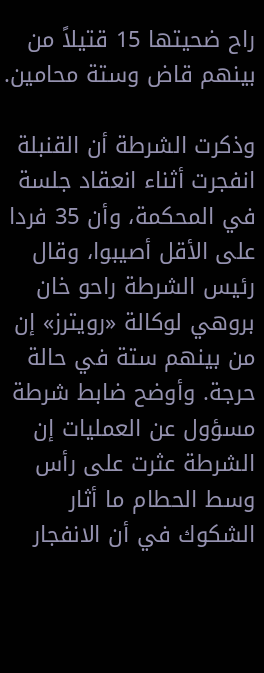راح ضحيتها 15 قتيلاً من بينهم قاض وستة محامين.

وذكرت الشرطة أن القنبلة انفجرت أثناء انعقاد جلسة في المحكمة، وأن 35 فردا على الأقل أصيبوا، وقال رئيس الشرطة راحو خان بروهي لوكالة «رويترز» إن من بينهم ستة في حالة حرجة. وأوضح ضابط شرطة مسؤول عن العمليات إن الشرطة عثرت على رأس وسط الحطام ما أثار الشكوك في أن الانفجار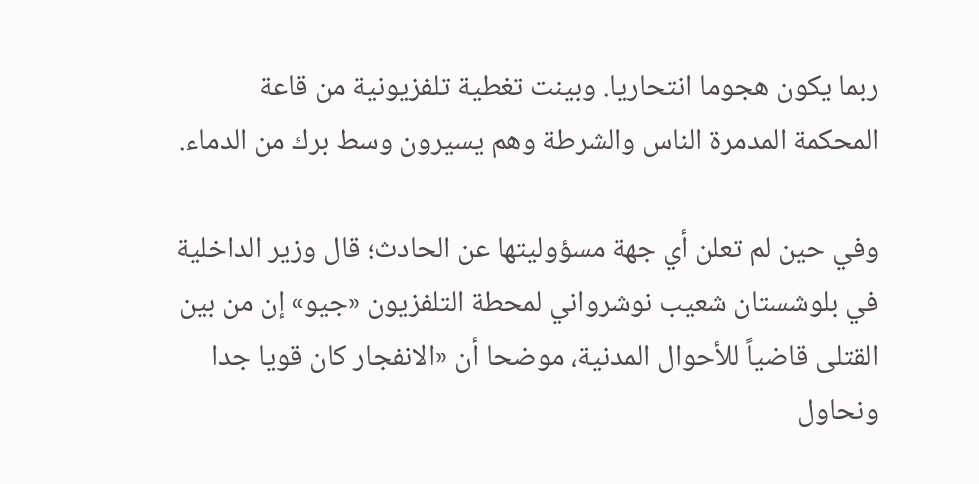ربما يكون هجوما انتحاريا. وبينت تغطية تلفزيونية من قاعة المحكمة المدمرة الناس والشرطة وهم يسيرون وسط برك من الدماء.

وفي حين لم تعلن أي جهة مسؤوليتها عن الحادث؛ قال وزير الداخلية في بلوشستان شعيب نوشرواني لمحطة التلفزيون «جيو» إن من بين القتلى قاضياً للأحوال المدنية، موضحا أن «الانفجار كان قويا جدا ونحاول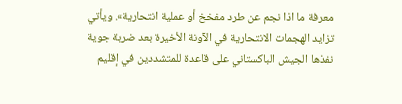معرفة ما اذا نجم عن طرد مفخخ أو عملية انتحارية». ويأتي تزايد الهجمات الانتحارية في الآونة الأخيرة بعد ضربة جوية نفذها الجيش الباكستاني على قاعدة للمتشددين في إقليم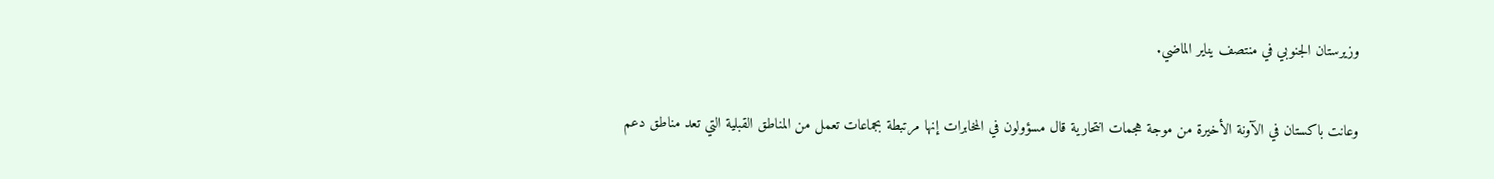وزيرستان الجنوبي في منتصف يناير الماضي.

وعانت باكستان في الآونة الأخيرة من موجة هجمات انتحارية قال مسؤولون في المخابرات إنها مرتبطة بجماعات تعمل من المناطق القبلية التي تعد مناطق دعم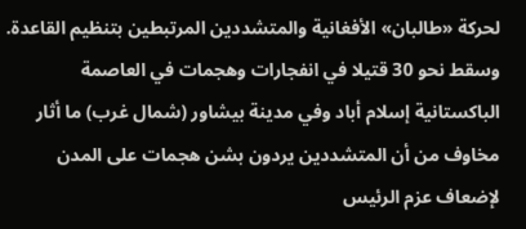لحركة «طالبان» الأفغانية والمتشددين المرتبطين بتنظيم القاعدة. وسقط نحو 30 قتيلا في انفجارات وهجمات في العاصمة الباكستانية إسلام أباد وفي مدينة بيشاور (شمال غرب) ما أثار مخاوف من أن المتشددين يردون بشن هجمات على المدن لإضعاف عزم الرئيس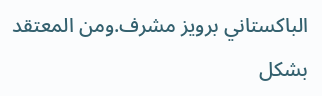الباكستاني برويز مشرف.ومن المعتقد بشكل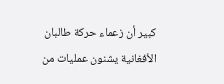كبير أن زعماء حركة طالبان الأفغانية يشنون عمليات من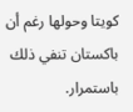كويتا وحولها رغم أن باكستان تنفي ذلك باستمرار.